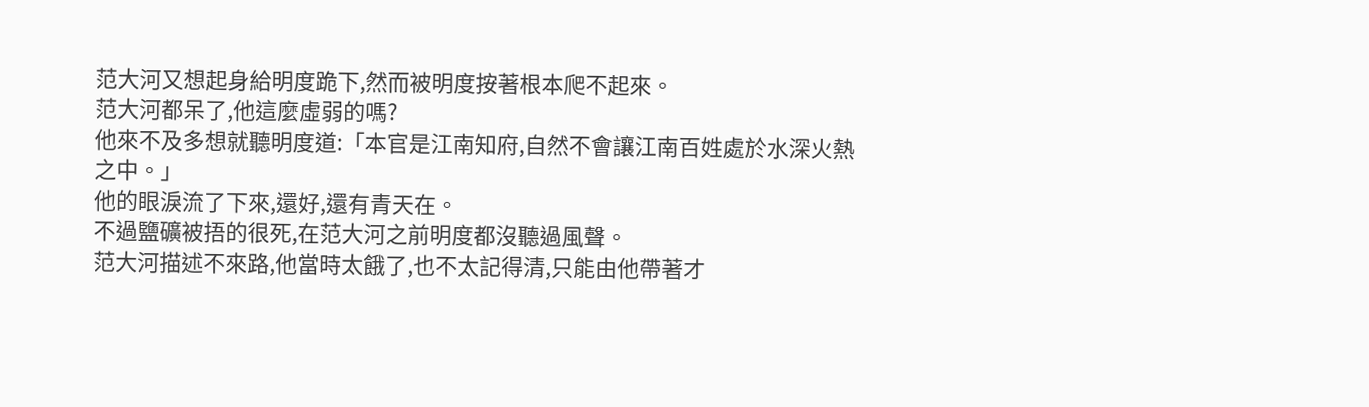范大河又想起身給明度跪下,然而被明度按著根本爬不起來。
范大河都呆了,他這麼虛弱的嗎?
他來不及多想就聽明度道:「本官是江南知府,自然不會讓江南百姓處於水深火熱之中。」
他的眼淚流了下來,還好,還有青天在。
不過鹽礦被捂的很死,在范大河之前明度都沒聽過風聲。
范大河描述不來路,他當時太餓了,也不太記得清,只能由他帶著才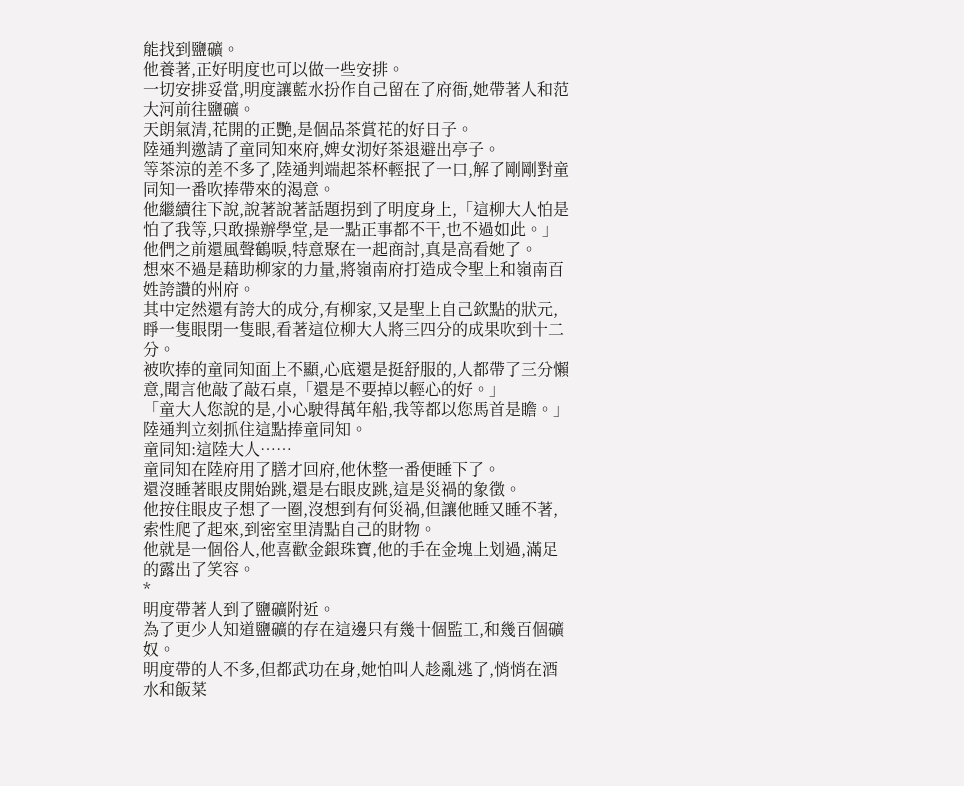能找到鹽礦。
他養著,正好明度也可以做一些安排。
一切安排妥當,明度讓藍水扮作自己留在了府衙,她帶著人和范大河前往鹽礦。
天朗氣清,花開的正艷,是個品茶賞花的好日子。
陸通判邀請了童同知來府,婢女沏好茶退避出亭子。
等茶涼的差不多了,陸通判端起茶杯輕抿了一口,解了剛剛對童同知一番吹捧帶來的渴意。
他繼續往下說,說著說著話題拐到了明度身上,「這柳大人怕是怕了我等,只敢操辦學堂,是一點正事都不干,也不過如此。」
他們之前還風聲鶴唳,特意聚在一起商討,真是高看她了。
想來不過是藉助柳家的力量,將嶺南府打造成令聖上和嶺南百姓誇讚的州府。
其中定然還有誇大的成分,有柳家,又是聖上自己欽點的狀元,睜一隻眼閉一隻眼,看著這位柳大人將三四分的成果吹到十二分。
被吹捧的童同知面上不顯,心底還是挺舒服的,人都帶了三分懶意,聞言他敲了敲石桌,「還是不要掉以輕心的好。」
「童大人您說的是,小心駛得萬年船,我等都以您馬首是瞻。」陸通判立刻抓住這點捧童同知。
童同知:這陸大人……
童同知在陸府用了膳才回府,他休整一番便睡下了。
還沒睡著眼皮開始跳,還是右眼皮跳,這是災禍的象徵。
他按住眼皮子想了一圈,沒想到有何災禍,但讓他睡又睡不著,索性爬了起來,到密室里清點自己的財物。
他就是一個俗人,他喜歡金銀珠寶,他的手在金塊上划過,滿足的露出了笑容。
*
明度帶著人到了鹽礦附近。
為了更少人知道鹽礦的存在這邊只有幾十個監工,和幾百個礦奴。
明度帶的人不多,但都武功在身,她怕叫人趁亂逃了,悄悄在酒水和飯菜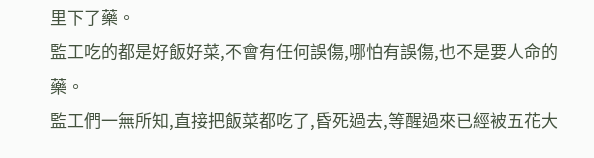里下了藥。
監工吃的都是好飯好菜,不會有任何誤傷,哪怕有誤傷,也不是要人命的藥。
監工們一無所知,直接把飯菜都吃了,昏死過去,等醒過來已經被五花大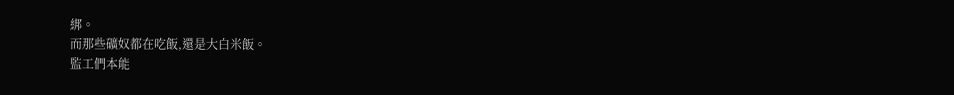綁。
而那些礦奴都在吃飯,還是大白米飯。
監工們本能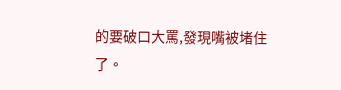的要破口大罵,發現嘴被堵住了。